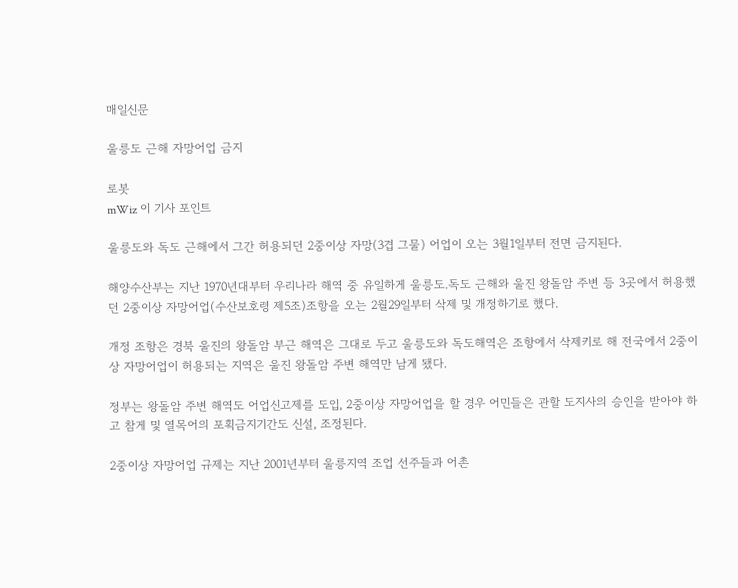매일신문

울릉도 근해 자망어업 금지

로봇
mWiz 이 기사 포인트

울릉도와 독도 근해에서 그간 허용되던 2중이상 자망(3겹 그물) 어업이 오는 3월1일부터 전면 금지된다.

해양수산부는 지난 1970년대부터 우리나라 해역 중 유일하게 울릉도.독도 근해와 울진 왕돌암 주변 등 3곳에서 허용했던 2중이상 자망어업(수산보호령 제5조)조항을 오는 2월29일부터 삭제 및 개정하기로 했다.

개정 조항은 경북 울진의 왕돌암 부근 해역은 그대로 두고 울릉도와 독도해역은 조항에서 삭제키로 해 전국에서 2중이상 자망어업이 허용되는 지역은 울진 왕돌암 주변 해역만 남게 됐다.

정부는 왕돌암 주변 해역도 어업신고제를 도입, 2중이상 자망어업을 할 경우 어민들은 관할 도지사의 승인을 받아야 하고 참게 및 열목어의 포획금지기간도 신설, 조정된다.

2중이상 자망어업 규제는 지난 2001년부터 울릉지역 조업 선주들과 어촌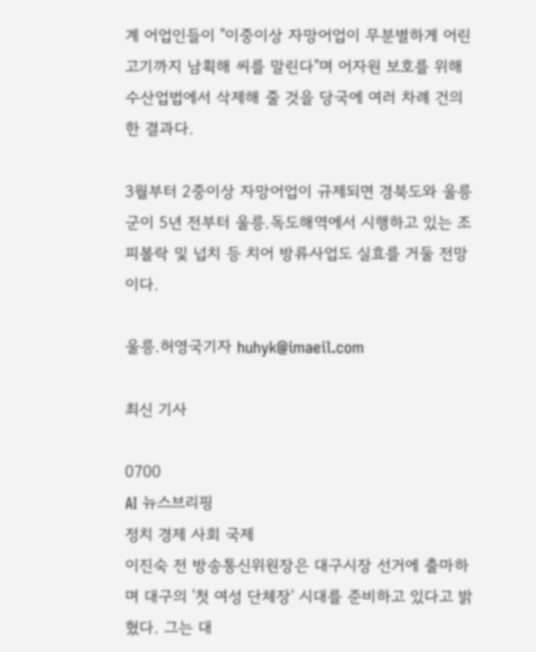계 어업인들이 "이중이상 자망어업이 무분별하게 어린 고기까지 남획해 씨를 말린다"며 어자원 보호를 위해 수산업법에서 삭제해 줄 것을 당국에 여러 차례 건의한 결과다.

3월부터 2중이상 자망어업이 규제되면 경북도와 울릉군이 5년 전부터 울릉.독도해역에서 시행하고 있는 조피볼락 및 넙치 등 치어 방류사업도 실효를 거둘 전망이다.

울릉.허영국기자 huhyk@imaeil.com

최신 기사

0700
AI 뉴스브리핑
정치 경제 사회 국제
이진숙 전 방송통신위원장은 대구시장 선거에 출마하며 대구의 '첫 여성 단체장' 시대를 준비하고 있다고 밝혔다. 그는 대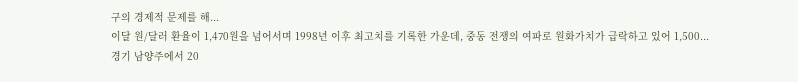구의 경제적 문제를 해...
이달 원/달러 환율이 1,470원을 넘어서며 1998년 이후 최고치를 기록한 가운데, 중동 전쟁의 여파로 원화가치가 급락하고 있어 1,500...
경기 남양주에서 20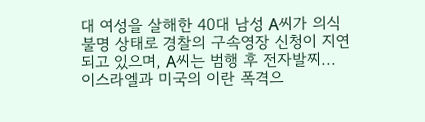대 여성을 살해한 40대 남성 A씨가 의식 불명 상태로 경찰의 구속영장 신청이 지연되고 있으며, A씨는 범행 후 전자발찌...
이스라엘과 미국의 이란 폭격으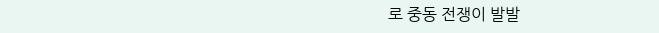로 중동 전쟁이 발발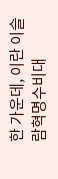한 가운데, 이란 이슬람혁명수비대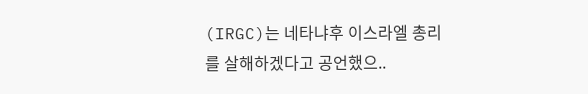(IRGC)는 네타냐후 이스라엘 총리를 살해하겠다고 공언했으..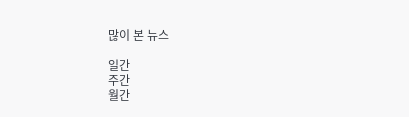많이 본 뉴스

일간
주간
월간